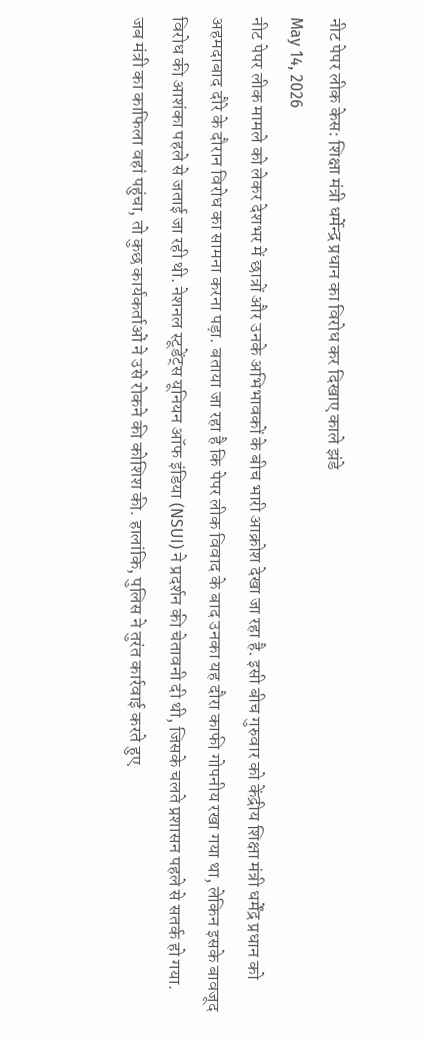नीट पेपर लीक केस: शिक्षा मंत्री धर्मेन्द्र प्रधान का विरोध कर दिखाए काले झंडे
May 14, 2026
नीट पेपर लीक मामले को लेकर देशभर में छात्रों और उनके अभिभावकों के बीच भारी आक्रोश देखा जा रहा है. इसी बीच गुरुवार को केंद्रीय शिक्षा मंत्री धर्मेंद्र प्रधान को अहमदाबाद दौरे के दौरान विरोध का सामना करना पड़ा. बताया जा रहा है कि पेपर लीक विवाद के बाद उनका यह दौरा काफी गोपनीय रखा गया था, लेकिन इसके बावजूद विरोध की आशंका पहले से जताई जा रही थी. नेशनल स्टूडेंट्स यूनियन ऑफ इंडिया (NSUI) ने प्रदर्शन की चेतावनी दी थी, जिसके चलते प्रशासन पहले से सतर्क हो गया.
जब मंत्री का काफिला वहां पहुंचा, तो कुछ कार्यकर्ताओं ने उसे रोकने की कोशिश की. हालांकि, पुलिस ने तुरंत कार्रवाई करते हुए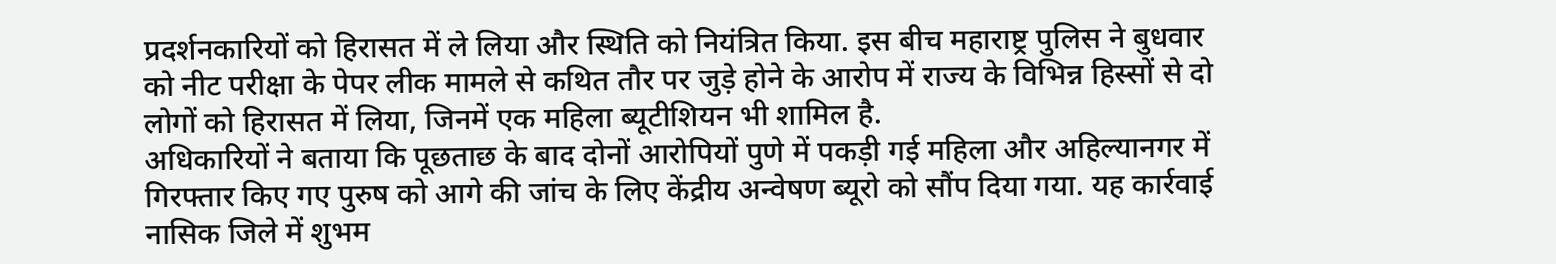प्रदर्शनकारियों को हिरासत में ले लिया और स्थिति को नियंत्रित किया. इस बीच महाराष्ट्र पुलिस ने बुधवार को नीट परीक्षा के पेपर लीक मामले से कथित तौर पर जुड़े होने के आरोप में राज्य के विभिन्न हिस्सों से दो लोगों को हिरासत में लिया, जिनमें एक महिला ब्यूटीशियन भी शामिल है.
अधिकारियों ने बताया कि पूछताछ के बाद दोनों आरोपियों पुणे में पकड़ी गई महिला और अहिल्यानगर में गिरफ्तार किए गए पुरुष को आगे की जांच के लिए केंद्रीय अन्वेषण ब्यूरो को सौंप दिया गया. यह कार्रवाई नासिक जिले में शुभम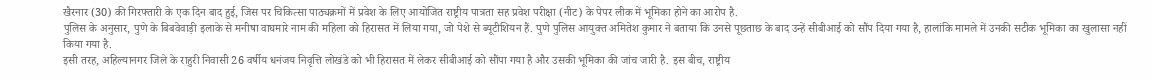खैरनार (30) की गिरफ्तारी के एक दिन बाद हुई, जिस पर चिकित्सा पाठ्यक्रमों में प्रवेश के लिए आयोजित राष्ट्रीय पात्रता सह प्रवेश परीक्षा (नीट) के पेपर लीक में भूमिका होने का आरोप है.
पुलिस के अनुसार, पुणे के बिबवेवाड़ी इलाके से मनीषा वाघमारे नाम की महिला को हिरासत में लिया गया, जो पेशे से ब्यूटीशियन हैं. पुणे पुलिस आयुक्त अमितेश कुमार ने बताया कि उनसे पूछताछ के बाद उन्हें सीबीआई को सौंप दिया गया है, हालांकि मामले में उनकी सटीक भूमिका का खुलासा नहीं किया गया है.
इसी तरह, अहिल्यानगर जिले के राहुरी निवासी 26 वर्षीय धनंजय निवृत्ति लोखंडे को भी हिरासत में लेकर सीबीआई को सौंपा गया है और उसकी भूमिका की जांच जारी है. इस बीच, राष्ट्रीय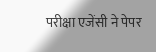परीक्षा एजेंसी ने पेपर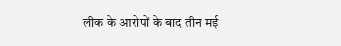लीक के आरोपों के बाद तीन मई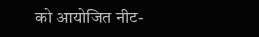को आयोजित नीट-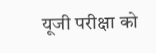यूजी परीक्षा को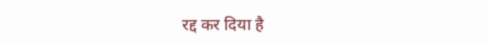रद्द कर दिया है